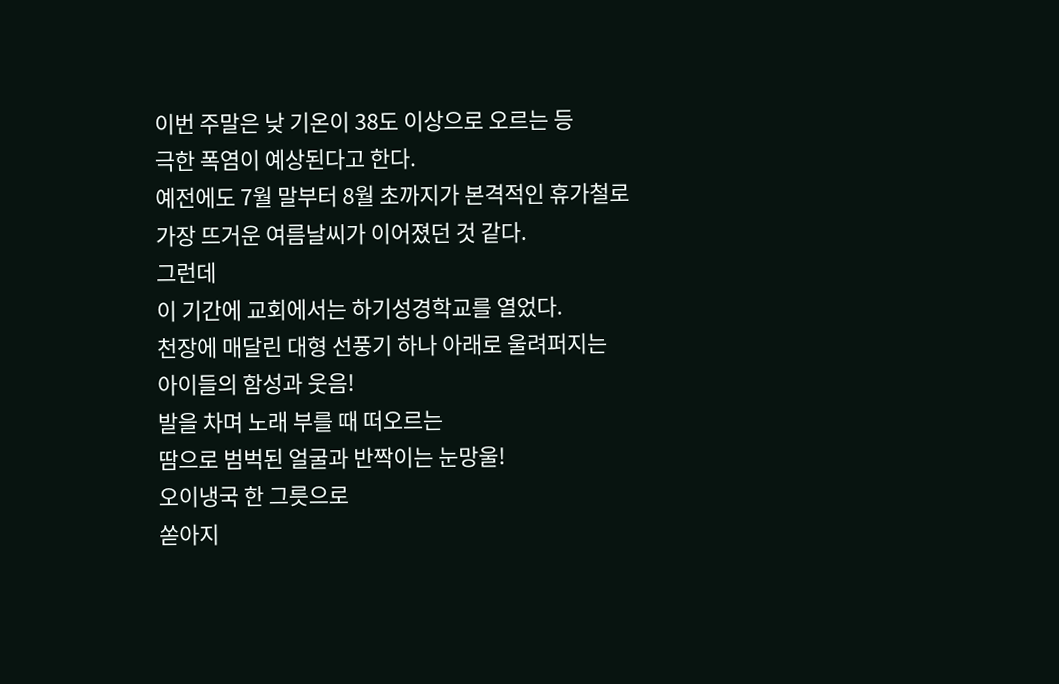이번 주말은 낮 기온이 38도 이상으로 오르는 등
극한 폭염이 예상된다고 한다.
예전에도 7월 말부터 8월 초까지가 본격적인 휴가철로
가장 뜨거운 여름날씨가 이어졌던 것 같다.
그런데
이 기간에 교회에서는 하기성경학교를 열었다.
천장에 매달린 대형 선풍기 하나 아래로 울려퍼지는
아이들의 함성과 웃음!
발을 차며 노래 부를 때 떠오르는
땀으로 범벅된 얼굴과 반짝이는 눈망울!
오이냉국 한 그릇으로
쏟아지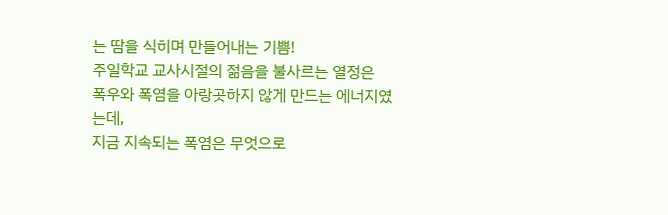는 땀을 식히며 만들어내는 기쁨!
주일학교 교사시절의 젊음을 불사르는 열정은
폭우와 폭염을 아랑곳하지 않게 만드는 에너지였는데,
지금 지속되는 폭염은 무엇으로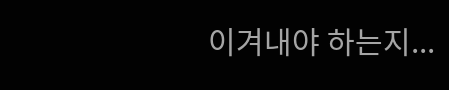이겨내야 하는지...